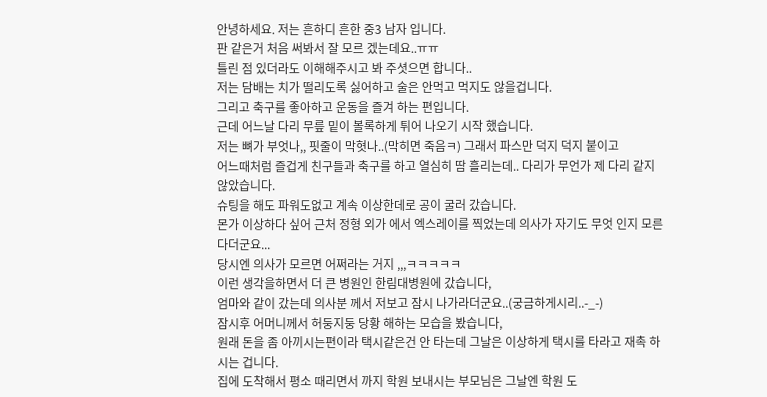안녕하세요. 저는 흔하디 흔한 중3 남자 입니다.
판 같은거 처음 써봐서 잘 모르 겠는데요..ㅠㅠ
틀린 점 있더라도 이해해주시고 봐 주셧으면 합니다..
저는 담배는 치가 떨리도록 싫어하고 술은 안먹고 먹지도 않을겁니다.
그리고 축구를 좋아하고 운동을 즐겨 하는 편입니다.
근데 어느날 다리 무릎 밑이 볼록하게 튀어 나오기 시작 했습니다.
저는 뼈가 부엇나,, 핏줄이 막혓나..(막히면 죽음ㅋ) 그래서 파스만 덕지 덕지 붙이고
어느때처럼 즐겁게 친구들과 축구를 하고 열심히 땀 흘리는데.. 다리가 무언가 제 다리 같지 않았습니다.
슈팅을 해도 파워도없고 계속 이상한데로 공이 굴러 갔습니다.
몬가 이상하다 싶어 근처 정형 외가 에서 엑스레이를 찍었는데 의사가 자기도 무엇 인지 모른 다더군요...
당시엔 의사가 모르면 어쩌라는 거지 ,,,ㅋㅋㅋㅋㅋ
이런 생각을하면서 더 큰 병원인 한림대병원에 갔습니다,
엄마와 같이 갔는데 의사분 께서 저보고 잠시 나가라더군요..(궁금하게시리..-_-)
잠시후 어머니께서 허둥지둥 당황 해하는 모습을 봤습니다,
원래 돈을 좀 아끼시는편이라 택시같은건 안 타는데 그날은 이상하게 택시를 타라고 재촉 하시는 겁니다.
집에 도착해서 평소 때리면서 까지 학원 보내시는 부모님은 그날엔 학원 도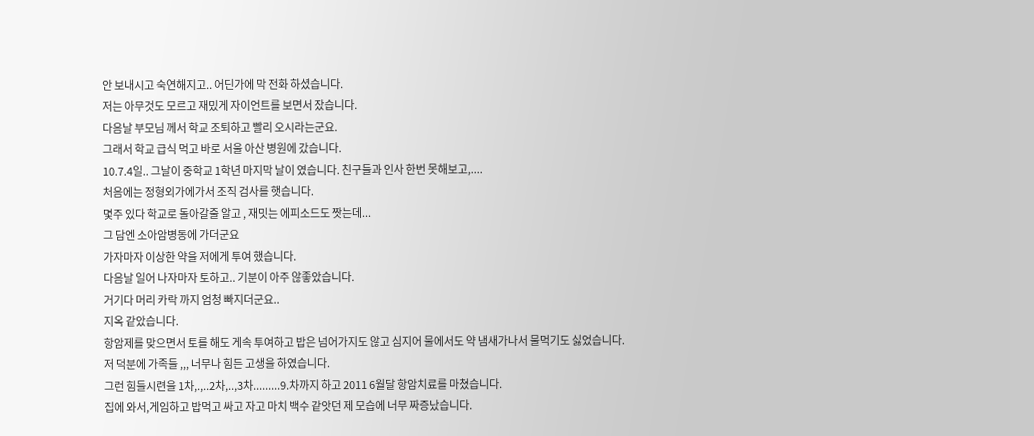안 보내시고 숙연해지고.. 어딘가에 막 전화 하셨습니다.
저는 아무것도 모르고 재밌게 자이언트를 보면서 잤습니다.
다음날 부모님 께서 학교 조퇴하고 빨리 오시라는군요.
그래서 학교 급식 먹고 바로 서울 아산 병원에 갔습니다.
10.7.4일.. 그날이 중학교 1학년 마지막 날이 였습니다. 친구들과 인사 한번 못해보고,....
처음에는 정형외가에가서 조직 검사를 햇습니다.
몇주 있다 학교로 돌아갈줄 알고 , 재밋는 에피소드도 짯는데...
그 담엔 소아암병동에 가더군요
가자마자 이상한 약을 저에게 투여 했습니다.
다음날 일어 나자마자 토하고.. 기분이 아주 않좋았습니다.
거기다 머리 카락 까지 엄청 빠지더군요..
지옥 같았습니다.
항암제를 맞으면서 토를 해도 게속 투여하고 밥은 넘어가지도 않고 심지어 물에서도 약 냄새가나서 물먹기도 싫었습니다.
저 덕분에 가족들 ,,, 너무나 힘든 고생을 하였습니다.
그런 힘들시련을 1차,.,..2차,..,3차.........9.차까지 하고 2011 6월달 항암치료를 마쳤습니다.
집에 와서,게임하고 밥먹고 싸고 자고 마치 백수 같앗던 제 모습에 너무 짜증났습니다.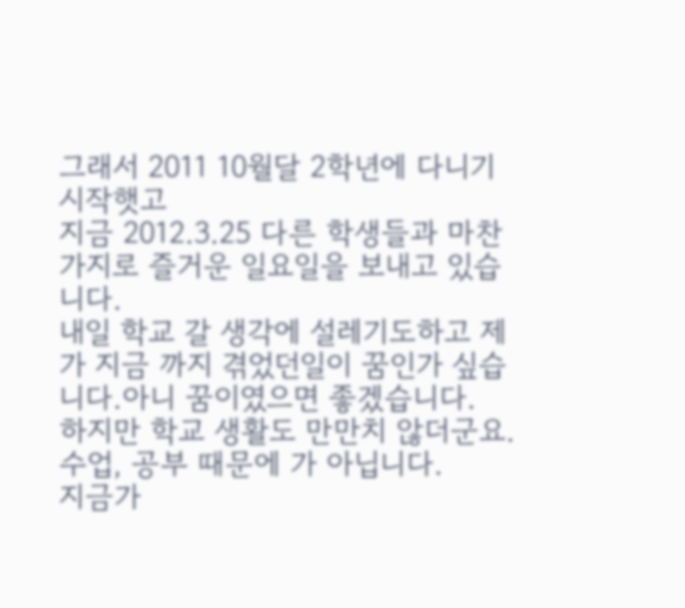그래서 2011 10월달 2학년에 다니기 시작햇고
지금 2012.3.25 다른 학생들과 마찬가지로 즐거운 일요일을 보내고 있습니다.
내일 학교 갈 생각에 설레기도하고 제가 지금 까지 겪었던일이 꿈인가 싶습니다.아니 꿈이였으면 좋겠습니다.
하지만 학교 생활도 만만치 않더군요.
수업, 공부 때문에 가 아닙니다.
지금가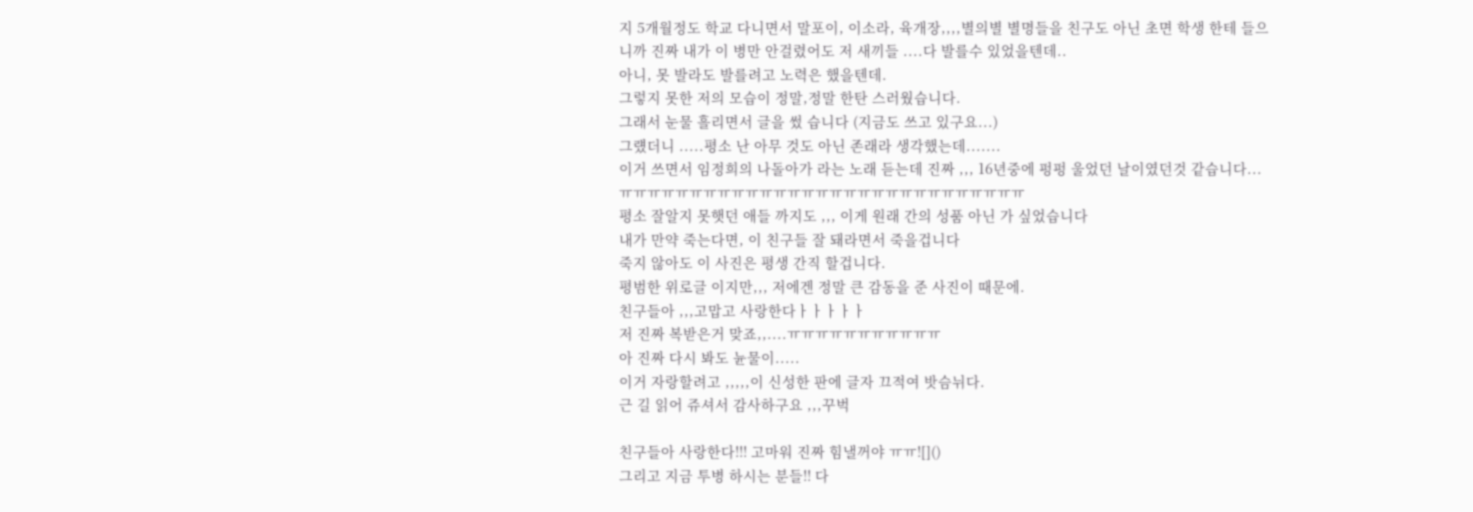지 5개월정도 학교 다니면서 말포이, 이소라, 육개장,,,,별의별 별명들을 친구도 아닌 초면 학생 한테 들으니까 진짜 내가 이 병만 안걸렸어도 저 새끼들 ....다 발를수 있었을텐데..
아니, 못 발라도 발를려고 노력은 했을텐데.
그렇지 못한 저의 모습이 정말,정말 한탄 스러웠습니다.
그래서 눈물 흘리면서 글을 썼 습니다 (지금도 쓰고 있구요...)
그럤더니 .....평소 난 아무 것도 아닌 존래라 생각했는데.......
이거 쓰면서 임정희의 나돌아가 라는 노래 듣는데 진짜 ,,, 16년중에 펑펑 울었던 날이였던것 같습니다...ㅠㅠㅠㅠㅠㅠㅠㅠㅠㅠㅠㅠㅠㅠㅠㅠㅠㅠㅠㅠㅠㅠㅠㅠㅠㅠㅠㅠㅠ
평소 잘알지 못햇던 애들 까지도 ,,, 이게 원래 간의 성품 아닌 가 싶었습니다
내가 만약 죽는다면, 이 친구들 잘 돼라면서 죽을겁니다
죽지 않아도 이 사진은 평생 간직 할겁니다.
평범한 위로글 이지만,,, 저에겐 정말 큰 감동을 준 사진이 때문에.
친구들아 ,,,고맙고 사랑한다ㅏㅏㅏㅏㅏ
저 진짜 복받은거 맞죠,,....ㅠㅠㅠㅠㅠㅠㅠㅠㅠㅠㅠ
아 진짜 다시 봐도 뉸물이.....
이거 자랑할려고 ,,,,,이 신성한 판에 글자 끄적여 밧슴뉘다.
근 길 읽어 쥬셔서 감사하구요 ,,,꾸벅

친구들아 사랑한다!!! 고마워 진짜 힘낼꺼야 ㅠㅠ![]()
그리고 지금 투병 하시는 분들!! 다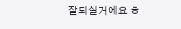잘되실거에요 ㅎ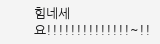힘네세요!!!!!!!!!!!!!!~!!